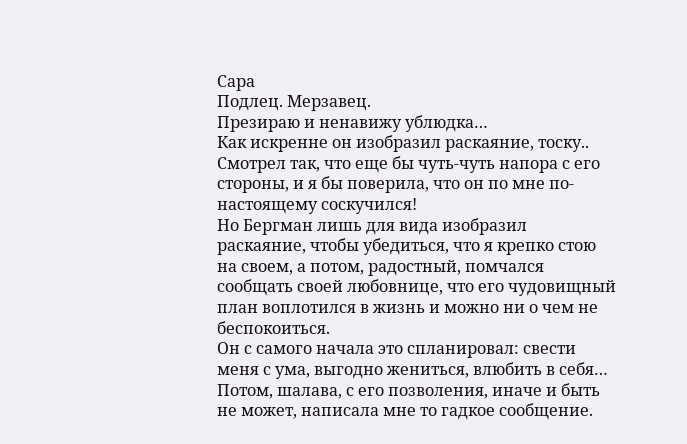Сара
Подлец. Мерзавец.
Презираю и ненавижу ублюдка…
Как искренне он изобразил раскаяние, тоску.. Смотрел так, что еще бы чуть-чуть напора с его стороны, и я бы поверила, что он по мне по-настоящему соскучился!
Но Бергман лишь для вида изобразил раскаяние, чтобы убедиться, что я крепко стою на своем, а потом, радостный, помчался сообщать своей любовнице, что его чудовищный план воплотился в жизнь и можно ни о чем не беспокоиться.
Он с самого начала это спланировал: свести меня с ума, выгодно жениться, влюбить в себя… Потом, шалава, с его позволения, иначе и быть не может, написала мне то гадкое сообщение.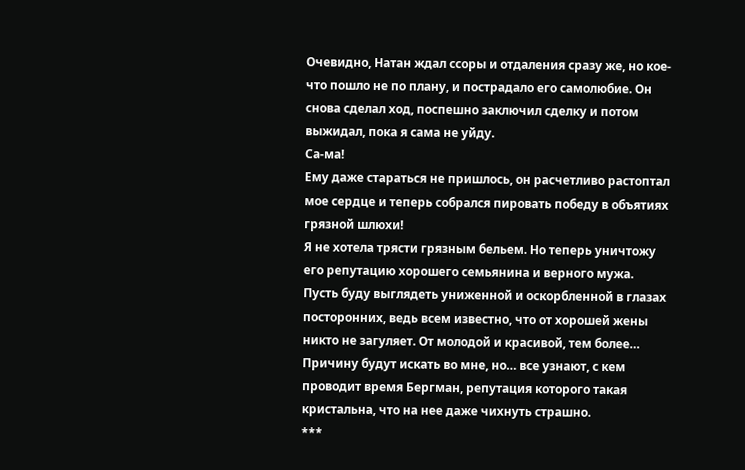Очевидно, Натан ждал ссоры и отдаления сразу же, но кое-что пошло не по плану, и пострадало его самолюбие. Он снова сделал ход, поспешно заключил сделку и потом выжидал, пока я сама не уйду.
Са-ма!
Ему даже стараться не пришлось, он расчетливо растоптал мое сердце и теперь собрался пировать победу в объятиях грязной шлюхи!
Я не хотела трясти грязным бельем. Но теперь уничтожу его репутацию хорошего семьянина и верного мужа.
Пусть буду выглядеть униженной и оскорбленной в глазах посторонних, ведь всем известно, что от хорошей жены никто не загуляет. От молодой и красивой, тем более…
Причину будут искать во мне, но… все узнают, с кем проводит время Бергман, репутация которого такая кристальна, что на нее даже чихнуть страшно.
***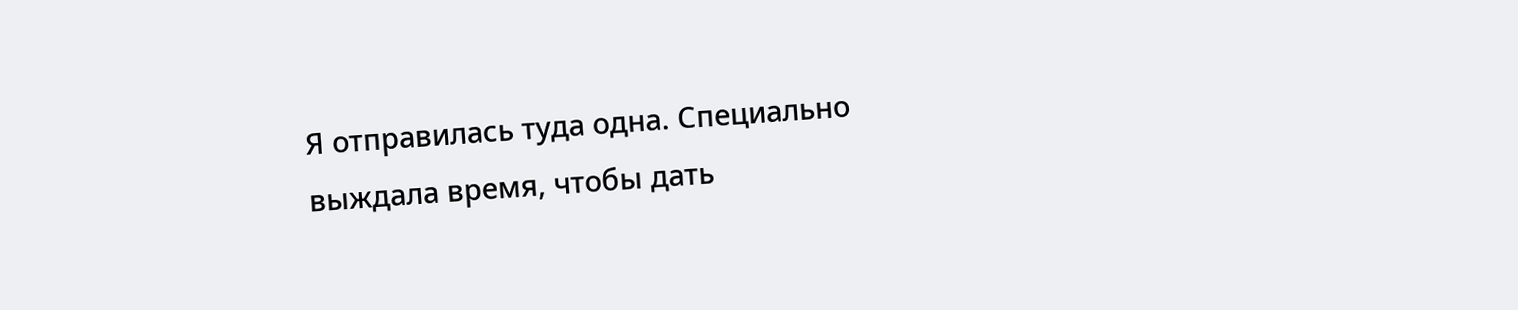Я отправилась туда одна. Специально выждала время, чтобы дать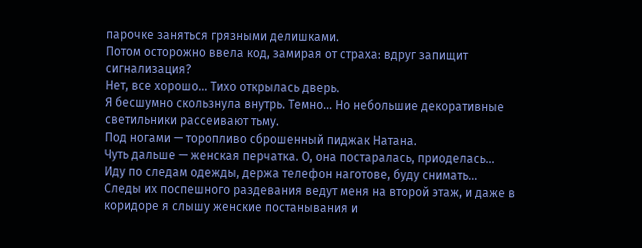парочке заняться грязными делишками.
Потом осторожно ввела код, замирая от страха: вдруг запищит сигнализация?
Нет, все хорошо… Тихо открылась дверь.
Я бесшумно скользнула внутрь. Темно… Но небольшие декоративные светильники рассеивают тьму.
Под ногами — торопливо сброшенный пиджак Натана.
Чуть дальше — женская перчатка. О, она постаралась, приоделась…
Иду по следам одежды, держа телефон наготове, буду снимать…
Следы их поспешного раздевания ведут меня на второй этаж, и даже в коридоре я слышу женские постанывания и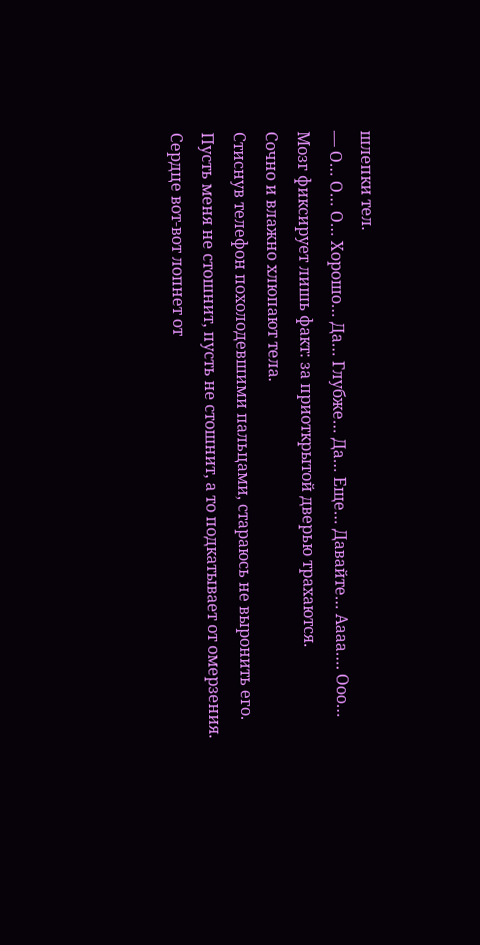шлепки тел.
— О… О… О… Хорошо… Да… Глубже… Да… Еще… Давайте… Аааа…. Ооо…
Мозг фиксирует лишь факт: за приоткрытой дверью трахаются.
Сочно и влажно хлюпают тела.
Стиснув телефон похолодевшими пальцами, стараюсь не выронить его.
Пусть меня не стошнит, пусть не стошнит, а то подкатывает от омерзения.
Сердце вот-вот лопнет от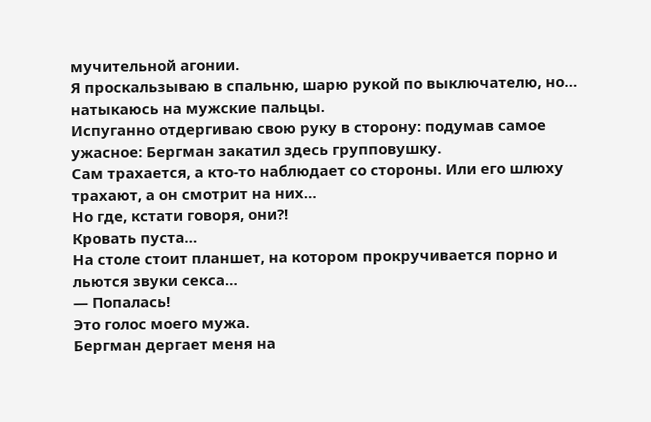мучительной агонии.
Я проскальзываю в спальню, шарю рукой по выключателю, но… натыкаюсь на мужские пальцы.
Испуганно отдергиваю свою руку в сторону: подумав самое ужасное: Бергман закатил здесь групповушку.
Сам трахается, а кто-то наблюдает со стороны. Или его шлюху трахают, а он смотрит на них…
Но где, кстати говоря, они?!
Кровать пуста…
На столе стоит планшет, на котором прокручивается порно и льются звуки секса…
— Попалась!
Это голос моего мужа.
Бергман дергает меня на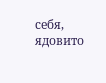себя, ядовито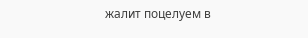жалит поцелуем в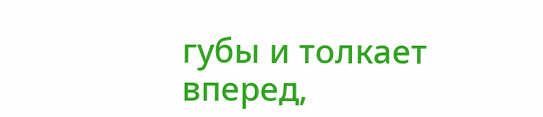губы и толкает вперед,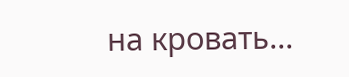на кровать...